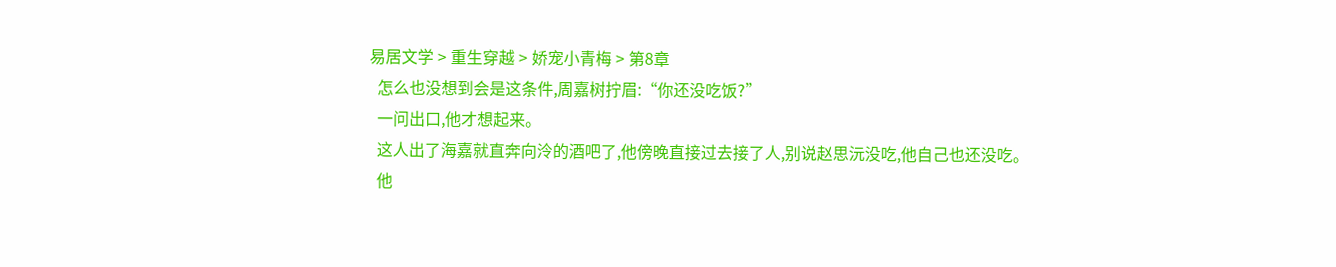易居文学 > 重生穿越 > 娇宠小青梅 > 第8章
  怎么也没想到会是这条件,周嘉树拧眉:“你还没吃饭?”
  一问出口,他才想起来。
  这人出了海嘉就直奔向泠的酒吧了,他傍晚直接过去接了人,别说赵思沅没吃,他自己也还没吃。
  他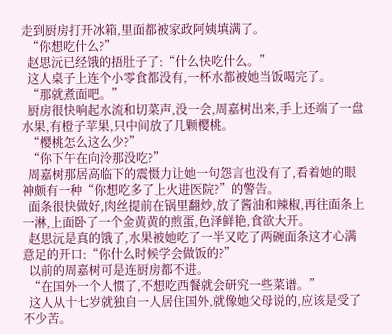走到厨房打开冰箱,里面都被家政阿姨填满了。
  “你想吃什么?”
  赵思沅已经饿的捂肚子了:“什么快吃什么。”
  这人桌子上连个小零食都没有,一杯水都被她当饭喝完了。
  “那就煮面吧。”
  厨房很快响起水流和切菜声,没一会,周嘉树出来,手上还端了一盘水果,有橙子苹果,只中间放了几颗樱桃。
  “樱桃怎么这么少?”
  “你下午在向泠那没吃?”
  周嘉树那居高临下的震慑力让她一句怨言也没有了,看着她的眼神颇有一种“你想吃多了上火进医院?”的警告。
  面条很快做好,肉丝提前在锅里翻炒,放了酱油和辣椒,再往面条上一淋,上面卧了一个金黄黄的煎蛋,色泽鲜艳,食欲大开。
  赵思沅是真的饿了,水果被她吃了一半又吃了两碗面条这才心满意足的开口:“你什么时候学会做饭的?”
  以前的周嘉树可是连厨房都不进。
  “在国外一个人惯了,不想吃西餐就会研究一些菜谱。”
  这人从十七岁就独自一人居住国外,就像她父母说的,应该是受了不少苦。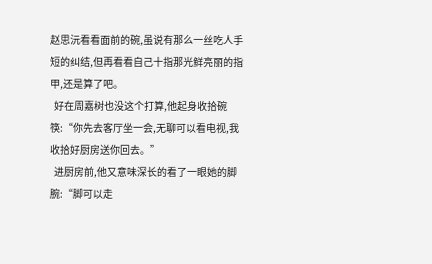赵思沅看看面前的碗,虽说有那么一丝吃人手短的纠结,但再看看自己十指那光鲜亮丽的指甲,还是算了吧。
  好在周嘉树也没这个打算,他起身收拾碗筷:“你先去客厅坐一会,无聊可以看电视,我收拾好厨房送你回去。”
  进厨房前,他又意味深长的看了一眼她的脚腕:“脚可以走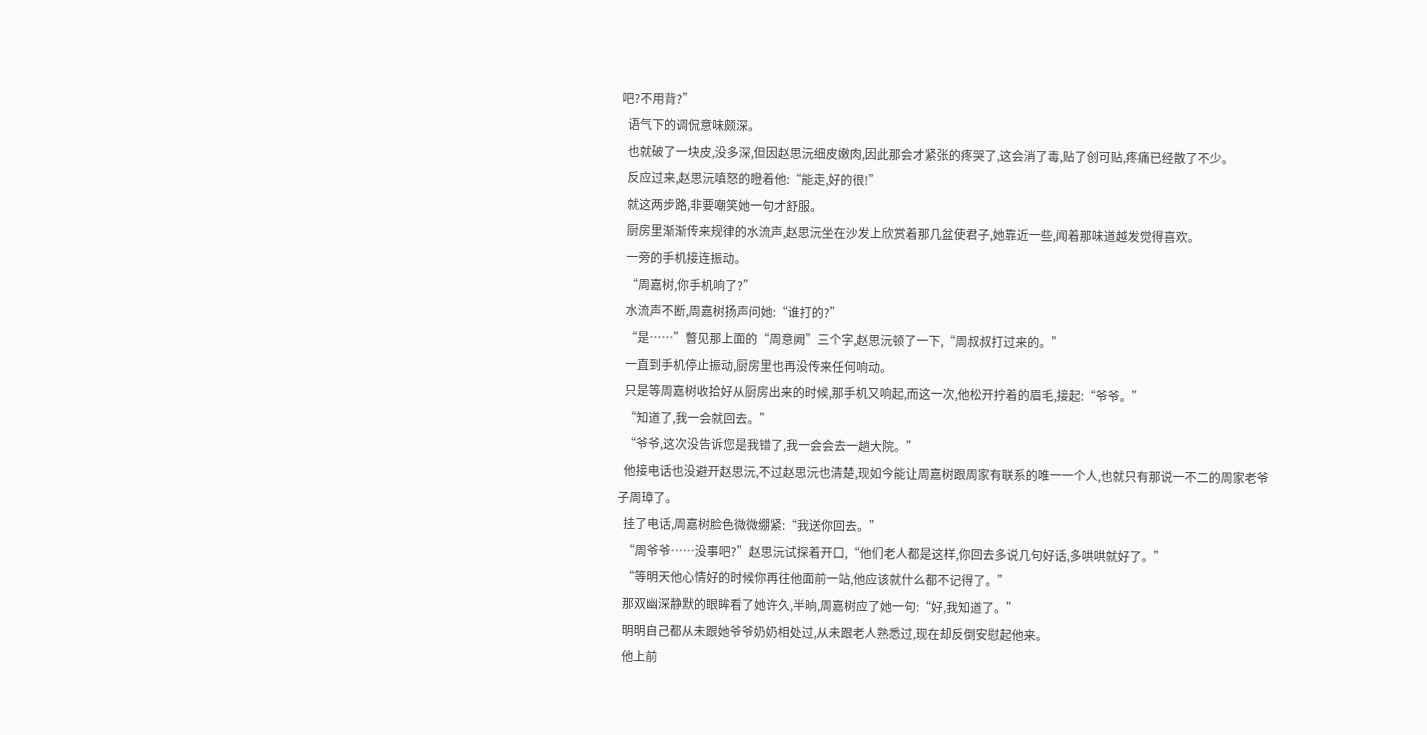吧?不用背?”
  语气下的调侃意味颇深。
  也就破了一块皮,没多深,但因赵思沅细皮嫩肉,因此那会才紧张的疼哭了,这会消了毒,贴了创可贴,疼痛已经散了不少。
  反应过来,赵思沅嗔怒的瞪着他:“能走,好的很!”
  就这两步路,非要嘲笑她一句才舒服。
  厨房里渐渐传来规律的水流声,赵思沅坐在沙发上欣赏着那几盆使君子,她靠近一些,闻着那味道越发觉得喜欢。
  一旁的手机接连振动。
  “周嘉树,你手机响了?”
  水流声不断,周嘉树扬声问她:“谁打的?”
  “是……”瞥见那上面的“周意阙”三个字,赵思沅顿了一下,“周叔叔打过来的。”
  一直到手机停止振动,厨房里也再没传来任何响动。
  只是等周嘉树收拾好从厨房出来的时候,那手机又响起,而这一次,他松开拧着的眉毛,接起:“爷爷。”
  “知道了,我一会就回去。”
  “爷爷,这次没告诉您是我错了,我一会会去一趟大院。”
  他接电话也没避开赵思沅,不过赵思沅也清楚,现如今能让周嘉树跟周家有联系的唯一一个人,也就只有那说一不二的周家老爷子周璋了。
  挂了电话,周嘉树脸色微微绷紧:“我送你回去。”
  “周爷爷……没事吧?”赵思沅试探着开口,“他们老人都是这样,你回去多说几句好话,多哄哄就好了。”
  “等明天他心情好的时候你再往他面前一站,他应该就什么都不记得了。”
  那双幽深静默的眼眸看了她许久,半晌,周嘉树应了她一句:“好,我知道了。”
  明明自己都从未跟她爷爷奶奶相处过,从未跟老人熟悉过,现在却反倒安慰起他来。
  他上前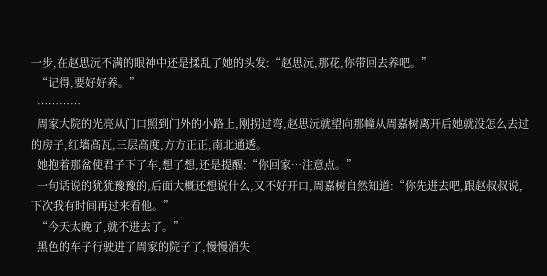一步,在赵思沅不满的眼神中还是揉乱了她的头发:“赵思沅,那花,你带回去养吧。”
  “记得,要好好养。”
  …………
  周家大院的光亮从门口照到门外的小路上,刚拐过弯,赵思沅就望向那幢从周嘉树离开后她就没怎么去过的房子,红墙高瓦,三层高度,方方正正,南北通透。
  她抱着那盆使君子下了车,想了想,还是提醒:“你回家…注意点。”
  一句话说的犹犹豫豫的,后面大概还想说什么,又不好开口,周嘉树自然知道:“你先进去吧,跟赵叔叔说,下次我有时间再过来看他。”
  “今天太晚了,就不进去了。”
  黑色的车子行驶进了周家的院子了,慢慢消失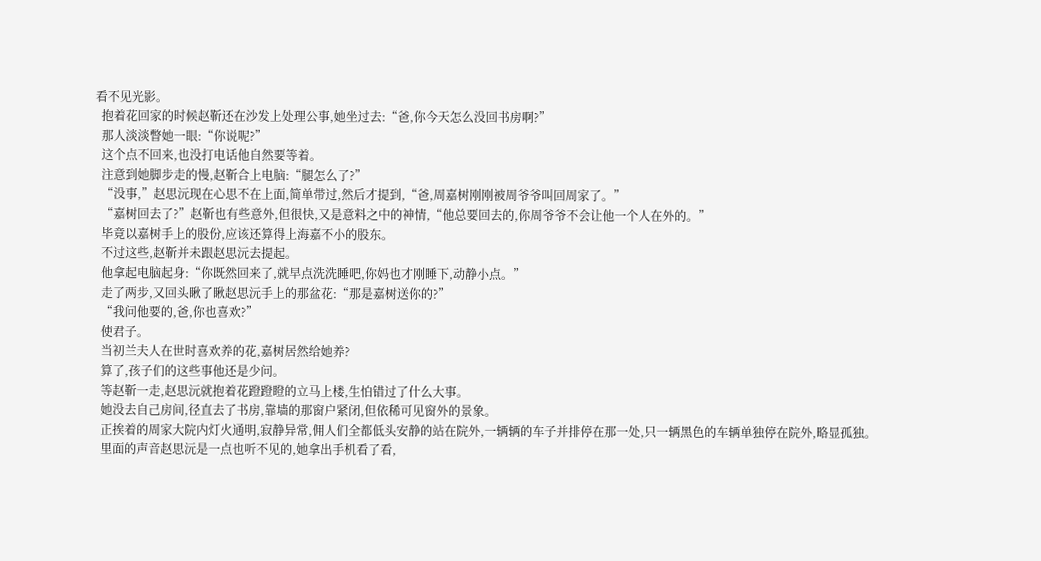看不见光影。
  抱着花回家的时候赵靳还在沙发上处理公事,她坐过去:“爸,你今天怎么没回书房啊?”
  那人淡淡瞥她一眼:“你说呢?”
  这个点不回来,也没打电话他自然要等着。
  注意到她脚步走的慢,赵靳合上电脑:“腿怎么了?”
  “没事,”赵思沅现在心思不在上面,简单带过,然后才提到,“爸,周嘉树刚刚被周爷爷叫回周家了。”
  “嘉树回去了?”赵靳也有些意外,但很快,又是意料之中的神情,“他总要回去的,你周爷爷不会让他一个人在外的。”
  毕竟以嘉树手上的股份,应该还算得上海嘉不小的股东。
  不过这些,赵靳并未跟赵思沅去提起。
  他拿起电脑起身:“你既然回来了,就早点洗洗睡吧,你妈也才刚睡下,动静小点。”
  走了两步,又回头瞅了瞅赵思沅手上的那盆花:“那是嘉树送你的?”
  “我问他要的,爸,你也喜欢?”
  使君子。
  当初兰夫人在世时喜欢养的花,嘉树居然给她养?
  算了,孩子们的这些事他还是少问。
  等赵靳一走,赵思沅就抱着花蹬蹬瞪的立马上楼,生怕错过了什么大事。
  她没去自己房间,径直去了书房,靠墙的那窗户紧闭,但依稀可见窗外的景象。
  正挨着的周家大院内灯火通明,寂静异常,佣人们全都低头安静的站在院外,一辆辆的车子并排停在那一处,只一辆黑色的车辆单独停在院外,略显孤独。
  里面的声音赵思沅是一点也听不见的,她拿出手机看了看,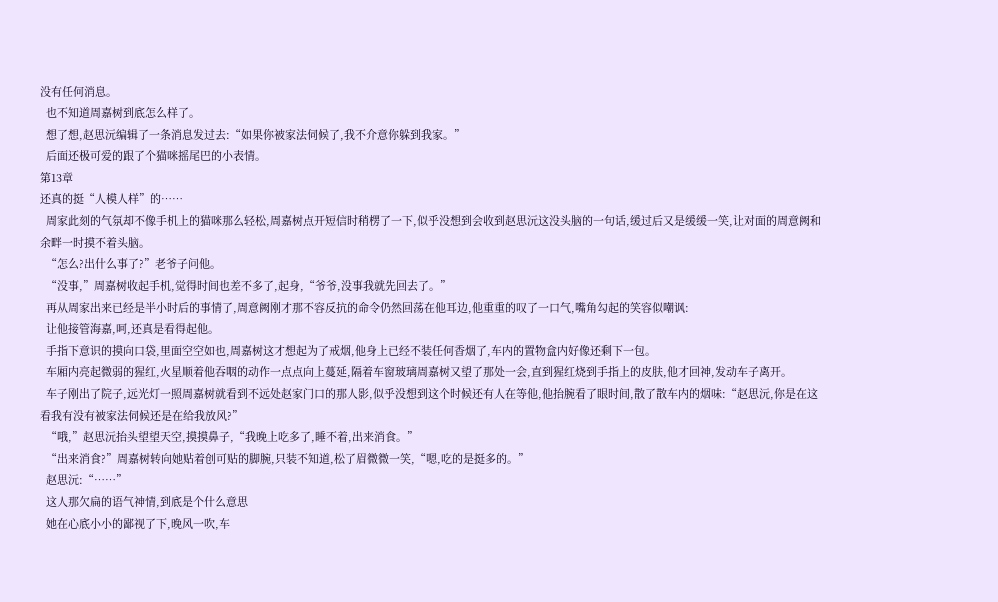没有任何消息。
  也不知道周嘉树到底怎么样了。
  想了想,赵思沅编辑了一条消息发过去:“如果你被家法伺候了,我不介意你躲到我家。”
  后面还极可爱的跟了个猫咪摇尾巴的小表情。
第13章
还真的挺“人模人样”的……
  周家此刻的气氛却不像手机上的猫咪那么轻松,周嘉树点开短信时稍楞了一下,似乎没想到会收到赵思沅这没头脑的一句话,缓过后又是缓缓一笑,让对面的周意阙和余畔一时摸不着头脑。
  “怎么?出什么事了?”老爷子问他。
  “没事,”周嘉树收起手机,觉得时间也差不多了,起身,“爷爷,没事我就先回去了。”
  再从周家出来已经是半小时后的事情了,周意阙刚才那不容反抗的命令仍然回荡在他耳边,他重重的叹了一口气,嘴角勾起的笑容似嘲讽:
  让他接管海嘉,呵,还真是看得起他。
  手指下意识的摸向口袋,里面空空如也,周嘉树这才想起为了戒烟,他身上已经不装任何香烟了,车内的置物盒内好像还剩下一包。
  车厢内亮起微弱的猩红,火星顺着他吞咽的动作一点点向上蔓延,隔着车窗玻璃周嘉树又望了那处一会,直到猩红烧到手指上的皮肤,他才回神,发动车子离开。
  车子刚出了院子,远光灯一照周嘉树就看到不远处赵家门口的那人影,似乎没想到这个时候还有人在等他,他抬腕看了眼时间,散了散车内的烟味:“赵思沅,你是在这看我有没有被家法伺候还是在给我放风?”
  “哦,”赵思沅抬头望望天空,摸摸鼻子,“我晚上吃多了,睡不着,出来消食。”
  “出来消食?”周嘉树转向她贴着创可贴的脚腕,只装不知道,松了眉微微一笑,“嗯,吃的是挺多的。”
  赵思沅:“……”
  这人那欠扁的语气神情,到底是个什么意思
  她在心底小小的鄙视了下,晚风一吹,车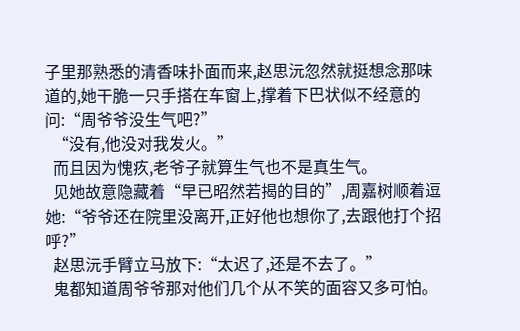子里那熟悉的清香味扑面而来,赵思沅忽然就挺想念那味道的,她干脆一只手搭在车窗上,撑着下巴状似不经意的问:“周爷爷没生气吧?”
  “没有,他没对我发火。”
  而且因为愧疚,老爷子就算生气也不是真生气。
  见她故意隐藏着“早已昭然若揭的目的”,周嘉树顺着逗她:“爷爷还在院里没离开,正好他也想你了,去跟他打个招呼?”
  赵思沅手臂立马放下:“太迟了,还是不去了。”
  鬼都知道周爷爷那对他们几个从不笑的面容又多可怕。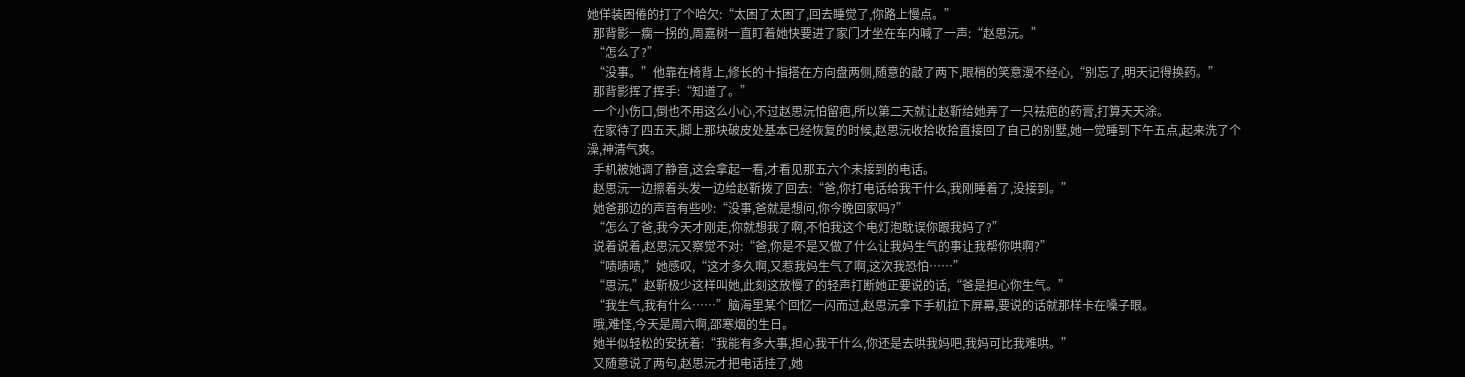她佯装困倦的打了个哈欠:“太困了太困了,回去睡觉了,你路上慢点。”
  那背影一瘸一拐的,周嘉树一直盯着她快要进了家门才坐在车内喊了一声:“赵思沅。”
  “怎么了?”
  “没事。”他靠在椅背上,修长的十指搭在方向盘两侧,随意的敲了两下,眼梢的笑意漫不经心,“别忘了,明天记得换药。”
  那背影挥了挥手:“知道了。”
  一个小伤口,倒也不用这么小心,不过赵思沅怕留疤,所以第二天就让赵靳给她弄了一只祛疤的药膏,打算天天涂。
  在家待了四五天,脚上那块破皮处基本已经恢复的时候,赵思沅收拾收拾直接回了自己的别墅,她一觉睡到下午五点,起来洗了个澡,神清气爽。
  手机被她调了静音,这会拿起一看,才看见那五六个未接到的电话。
  赵思沅一边擦着头发一边给赵靳拨了回去:“爸,你打电话给我干什么,我刚睡着了,没接到。”
  她爸那边的声音有些吵:“没事,爸就是想问,你今晚回家吗?”
  “怎么了爸,我今天才刚走,你就想我了啊,不怕我这个电灯泡耽误你跟我妈了?”
  说着说着,赵思沅又察觉不对:“爸,你是不是又做了什么让我妈生气的事让我帮你哄啊?”
  “啧啧啧,”她感叹,“这才多久啊,又惹我妈生气了啊,这次我恐怕……”
  “思沅,”赵靳极少这样叫她,此刻这放慢了的轻声打断她正要说的话,“爸是担心你生气。”
  “我生气,我有什么……”脑海里某个回忆一闪而过,赵思沅拿下手机拉下屏幕,要说的话就那样卡在嗓子眼。
  哦,难怪,今天是周六啊,邵寒烟的生日。
  她半似轻松的安抚着:“我能有多大事,担心我干什么,你还是去哄我妈吧,我妈可比我难哄。”
  又随意说了两句,赵思沅才把电话挂了,她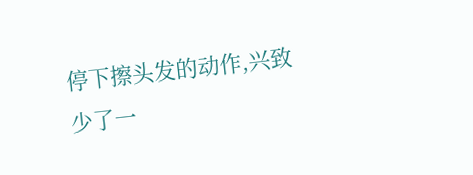停下擦头发的动作,兴致少了一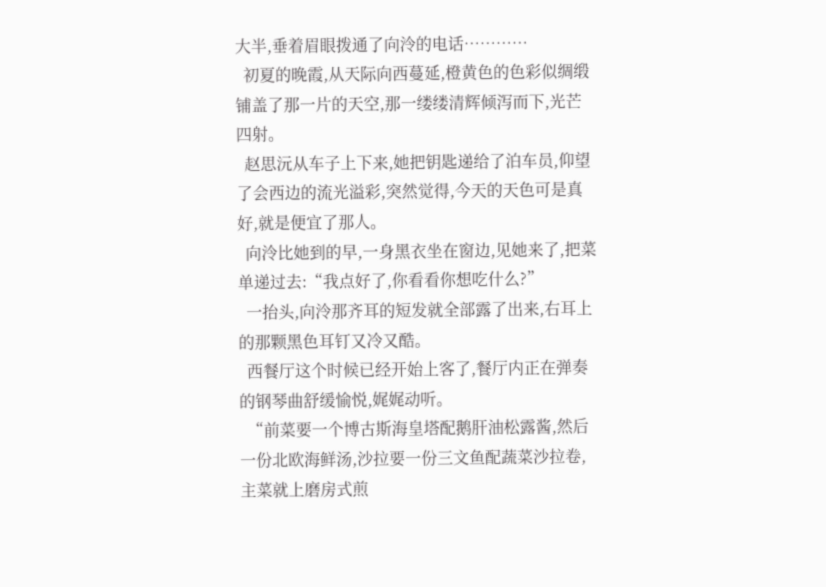大半,垂着眉眼拨通了向泠的电话…………
  初夏的晚霞,从天际向西蔓延,橙黄色的色彩似绸缎铺盖了那一片的天空,那一缕缕清辉倾泻而下,光芒四射。
  赵思沅从车子上下来,她把钥匙递给了泊车员,仰望了会西边的流光溢彩,突然觉得,今天的天色可是真好,就是便宜了那人。
  向泠比她到的早,一身黑衣坐在窗边,见她来了,把菜单递过去:“我点好了,你看看你想吃什么?”
  一抬头,向泠那齐耳的短发就全部露了出来,右耳上的那颗黑色耳钉又冷又酷。
  西餐厅这个时候已经开始上客了,餐厅内正在弹奏的钢琴曲舒缓愉悦,娓娓动听。
  “前菜要一个博古斯海皇塔配鹅肝油松露酱,然后一份北欧海鲜汤,沙拉要一份三文鱼配蔬菜沙拉卷,主菜就上磨房式煎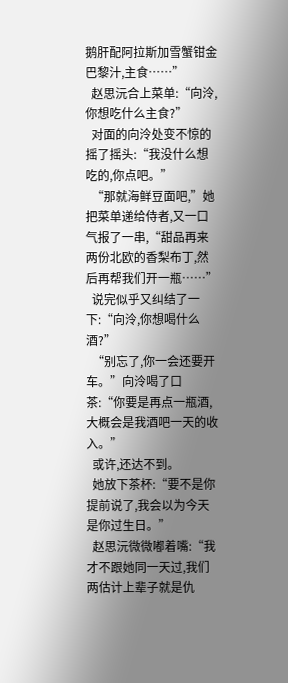鹅肝配阿拉斯加雪蟹钳金巴黎汁,主食……”
  赵思沅合上菜单:“向泠,你想吃什么主食?”
  对面的向泠处变不惊的摇了摇头:“我没什么想吃的,你点吧。”
  “那就海鲜豆面吧,”她把菜单递给侍者,又一口气报了一串,“甜品再来两份北欧的香梨布丁,然后再帮我们开一瓶……”
  说完似乎又纠结了一下:“向泠,你想喝什么酒?”
  “别忘了,你一会还要开车。”向泠喝了口茶:“你要是再点一瓶酒,大概会是我酒吧一天的收入。”
  或许,还达不到。
  她放下茶杯:“要不是你提前说了,我会以为今天是你过生日。”
  赵思沅微微嘟着嘴:“我才不跟她同一天过,我们两估计上辈子就是仇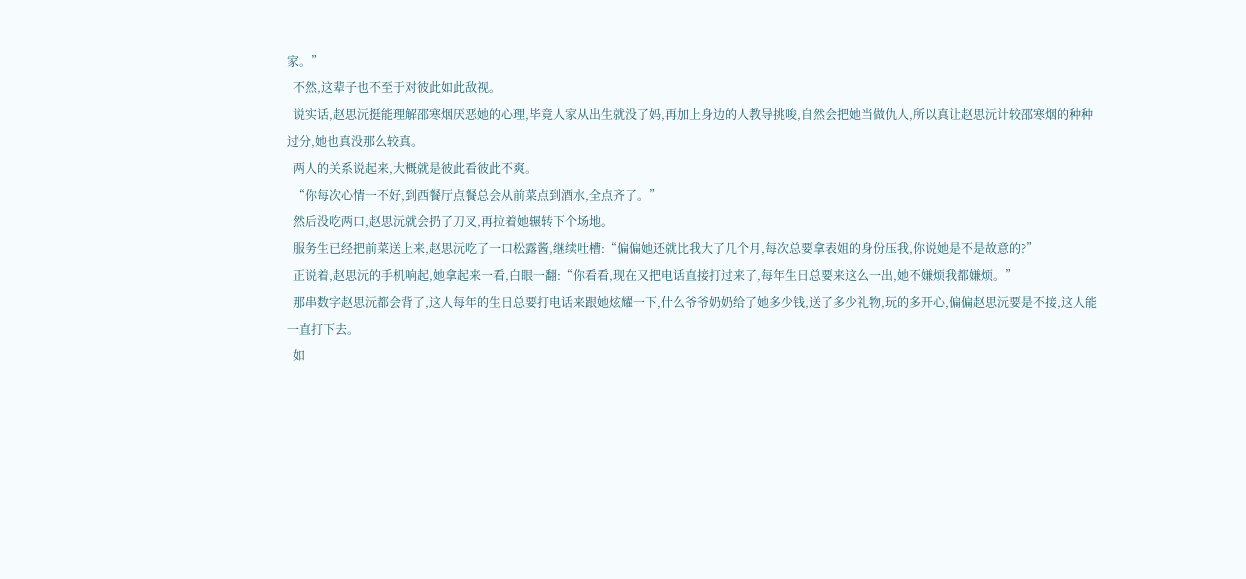家。”
  不然,这辈子也不至于对彼此如此敌视。
  说实话,赵思沅挺能理解邵寒烟厌恶她的心理,毕竟人家从出生就没了妈,再加上身边的人教导挑唆,自然会把她当做仇人,所以真让赵思沅计较邵寒烟的种种过分,她也真没那么较真。
  两人的关系说起来,大概就是彼此看彼此不爽。
  “你每次心情一不好,到西餐厅点餐总会从前菜点到酒水,全点齐了。”
  然后没吃两口,赵思沅就会扔了刀叉,再拉着她辗转下个场地。
  服务生已经把前菜送上来,赵思沅吃了一口松露酱,继续吐槽:“偏偏她还就比我大了几个月,每次总要拿表姐的身份压我,你说她是不是故意的?”
  正说着,赵思沅的手机响起,她拿起来一看,白眼一翻:“你看看,现在又把电话直接打过来了,每年生日总要来这么一出,她不嫌烦我都嫌烦。”
  那串数字赵思沅都会背了,这人每年的生日总要打电话来跟她炫耀一下,什么爷爷奶奶给了她多少钱,送了多少礼物,玩的多开心,偏偏赵思沅要是不接,这人能一直打下去。
  如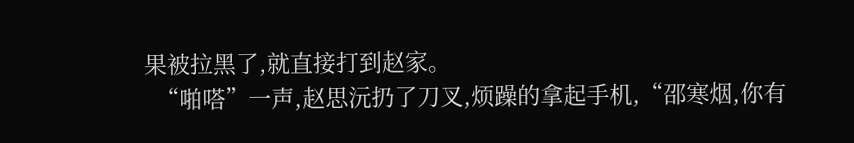果被拉黑了,就直接打到赵家。
  “啪嗒”一声,赵思沅扔了刀叉,烦躁的拿起手机,“邵寒烟,你有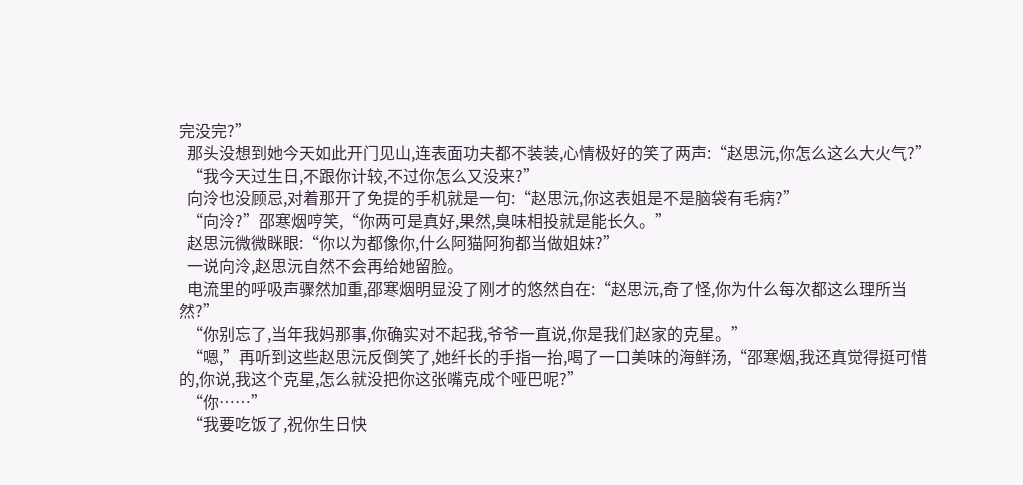完没完?”
  那头没想到她今天如此开门见山,连表面功夫都不装装,心情极好的笑了两声:“赵思沅,你怎么这么大火气?”
  “我今天过生日,不跟你计较,不过你怎么又没来?”
  向泠也没顾忌,对着那开了免提的手机就是一句:“赵思沅,你这表姐是不是脑袋有毛病?”
  “向泠?”邵寒烟哼笑,“你两可是真好,果然,臭味相投就是能长久。”
  赵思沅微微眯眼:“你以为都像你,什么阿猫阿狗都当做姐妹?”
  一说向泠,赵思沅自然不会再给她留脸。
  电流里的呼吸声骤然加重,邵寒烟明显没了刚才的悠然自在:“赵思沅,奇了怪,你为什么每次都这么理所当然?”
  “你别忘了,当年我妈那事,你确实对不起我,爷爷一直说,你是我们赵家的克星。”
  “嗯,”再听到这些赵思沅反倒笑了,她纤长的手指一抬,喝了一口美味的海鲜汤,“邵寒烟,我还真觉得挺可惜的,你说,我这个克星,怎么就没把你这张嘴克成个哑巴呢?”
  “你……”
  “我要吃饭了,祝你生日快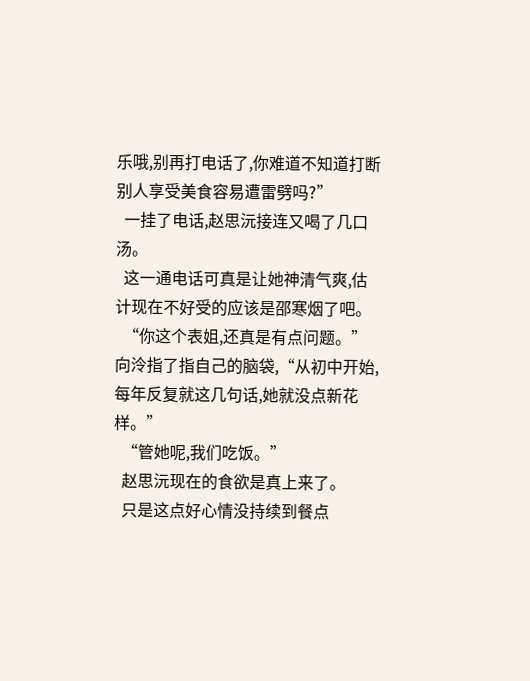乐哦,别再打电话了,你难道不知道打断别人享受美食容易遭雷劈吗?”
  一挂了电话,赵思沅接连又喝了几口汤。
  这一通电话可真是让她神清气爽,估计现在不好受的应该是邵寒烟了吧。
  “你这个表姐,还真是有点问题。”向泠指了指自己的脑袋,“从初中开始,每年反复就这几句话,她就没点新花样。”
  “管她呢,我们吃饭。”
  赵思沅现在的食欲是真上来了。
  只是这点好心情没持续到餐点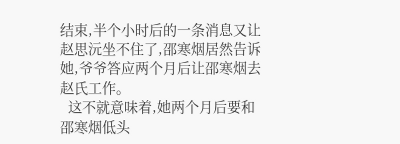结束,半个小时后的一条消息又让赵思沅坐不住了,邵寒烟居然告诉她,爷爷答应两个月后让邵寒烟去赵氏工作。
  这不就意味着,她两个月后要和邵寒烟低头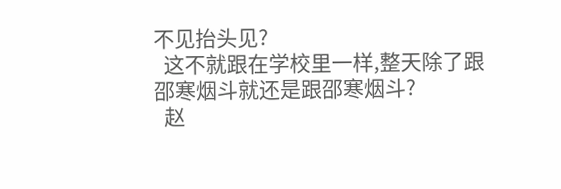不见抬头见?
  这不就跟在学校里一样,整天除了跟邵寒烟斗就还是跟邵寒烟斗?
  赵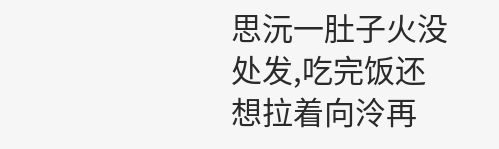思沅一肚子火没处发,吃完饭还想拉着向泠再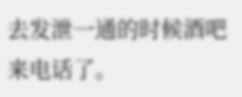去发泄一通的时候酒吧来电话了。